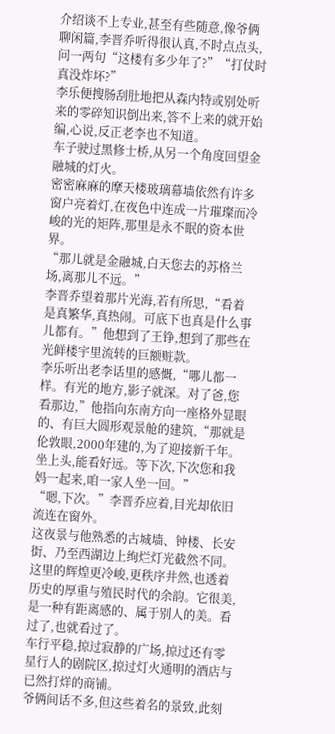介绍谈不上专业,甚至有些随意,像爷俩聊闲篇,李晋乔听得很认真,不时点点头,问一两句“这楼有多少年了?”“打仗时真没炸坏?”
李乐便搜肠刮肚地把从森内特或别处听来的零碎知识倒出来,答不上来的就开始编,心说,反正老李也不知道。
车子驶过黑修士桥,从另一个角度回望金融城的灯火。
密密麻麻的摩天楼玻璃幕墙依然有许多窗户亮着灯,在夜色中连成一片璀璨而冷峻的光的矩阵,那里是永不眠的资本世界。
“那儿就是金融城,白天您去的苏格兰场,离那儿不远。”
李晋乔望着那片光海,若有所思,“看着是真繁华,真热闹。可底下也真是什么事儿都有。”他想到了王铮,想到了那些在光鲜楼宇里流转的巨额赃款。
李乐听出老李话里的感慨,“哪儿都一样。有光的地方,影子就深。对了爸,您看那边,”他指向东南方向一座格外显眼的、有巨大圆形观景舱的建筑,“那就是伦敦眼,2000年建的,为了迎接新千年。坐上头,能看好远。等下次,下次您和我妈一起来,咱一家人坐一回。”
“嗯,下次。”李晋乔应着,目光却依旧流连在窗外。
这夜景与他熟悉的古城墙、钟楼、长安街、乃至西湖边上绚烂灯光截然不同。
这里的辉煌更冷峻,更秩序井然,也透着历史的厚重与殖民时代的余韵。它很美,是一种有距离感的、属于别人的美。看过了,也就看过了。
车行平稳,掠过寂静的广场,掠过还有零星行人的剧院区,掠过灯火通明的酒店与已然打烊的商铺。
爷俩间话不多,但这些着名的景致,此刻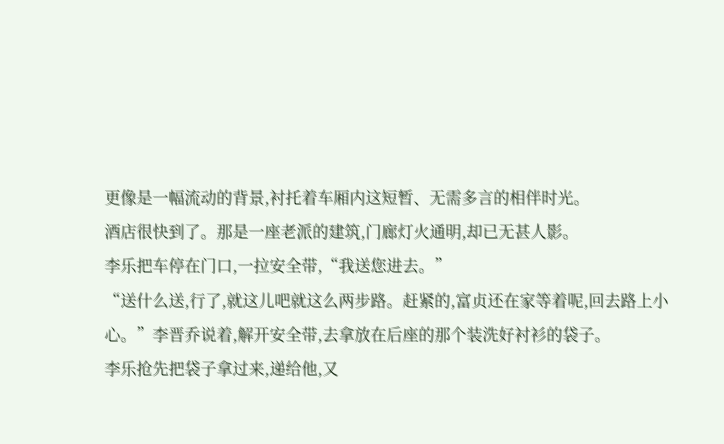更像是一幅流动的背景,衬托着车厢内这短暂、无需多言的相伴时光。
酒店很快到了。那是一座老派的建筑,门廊灯火通明,却已无甚人影。
李乐把车停在门口,一拉安全带,“我送您进去。”
“送什么送,行了,就这儿吧就这么两步路。赶紧的,富贞还在家等着呢,回去路上小心。”李晋乔说着,解开安全带,去拿放在后座的那个装洗好衬衫的袋子。
李乐抢先把袋子拿过来,递给他,又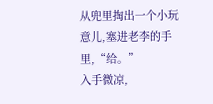从兜里掏出一个小玩意儿,塞进老李的手里,“给。”
入手微凉,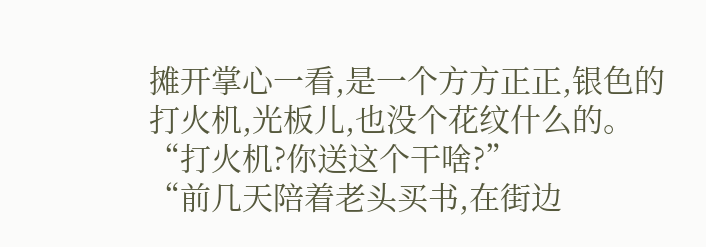摊开掌心一看,是一个方方正正,银色的打火机,光板儿,也没个花纹什么的。
“打火机?你送这个干啥?”
“前几天陪着老头买书,在街边